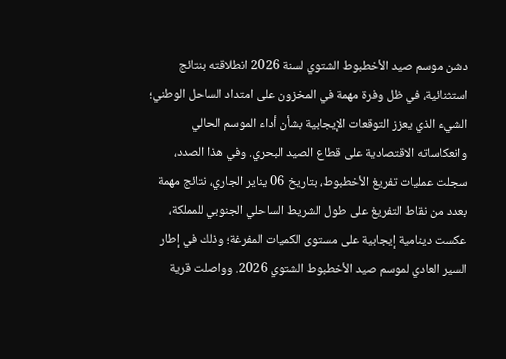دشن موسم صيد الأخطبوط الشتوي لسنة 2026 انطلاقته بنتائج استثنائية، في ظل وفرة مهمة في المخزون على امتداد الساحل الوطني؛ الشيء الذي يعزز التوقعات الإيجابية بشأن أداء الموسم الحالي وانعكاساته الاقتصادية على قطاع الصيد البحري. وفي هذا الصدد، سجلت عمليات تفريغ الأخطبوط، بتاريخ 06 يناير الجاري، نتائج مهمة بعدد من نقاط التفريغ على طول الشريط الساحلي الجنوبي للمملكة، عكست دينامية إيجابية على مستوى الكميات المفرغة؛ وذلك في إطار السير العادي لموسم صيد الأخطبوط الشتوي 2026. وواصلت قرية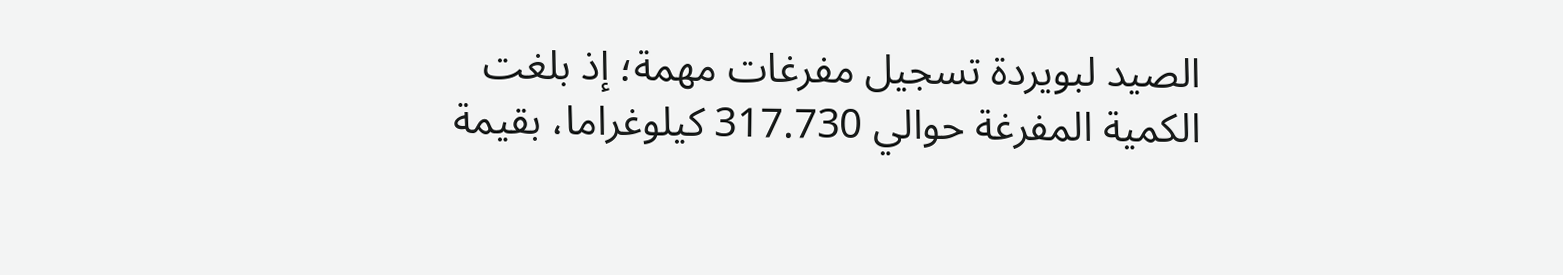الصيد لبويردة تسجيل مفرغات مهمة؛ إذ بلغت الكمية المفرغة حوالي 317.730 كيلوغراما، بقيمة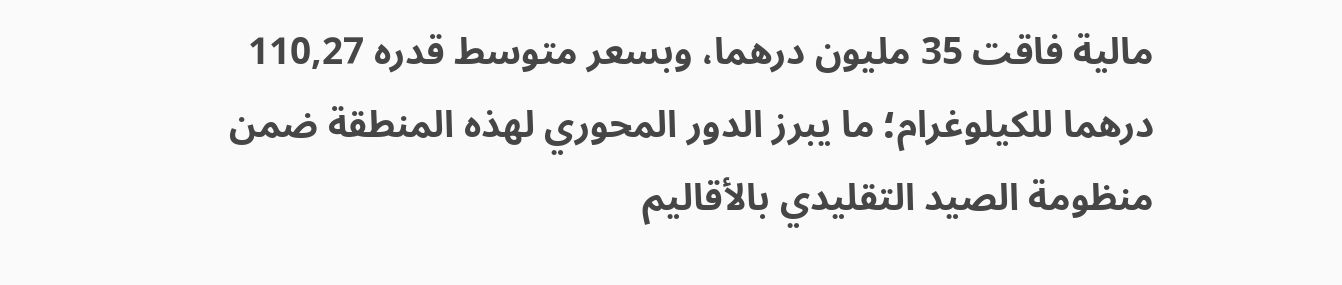مالية فاقت 35 مليون درهما، وبسعر متوسط قدره 110,27 درهما للكيلوغرام؛ ما يبرز الدور المحوري لهذه المنطقة ضمن منظومة الصيد التقليدي بالأقاليم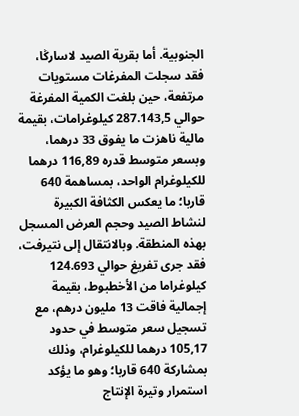الجنوبية. أما بقرية الصيد لاسارݣا، فقد سجلت المفرغات مستويات مرتفعة، حين بلغت الكمية المفرغة حوالي 287.143,5 كيلوغرامات، بقيمة مالية ناهزت ما يفوق 33 درهما، وبسعر متوسط قدره 116,89 درهما للكيلوغرام الواحد، بمساهمة 640 قاربا؛ ما يعكس الكثافة الكبيرة لنشاط الصيد وحجم العرض المسجل بهذه المنطقة. وبالانتقال إلى نتيرفت، فقد جرى تفريغ حوالي 124.693 كيلوغراما من الأخطبوط، بقيمة إجمالية فاقت 13 مليون درهم، مع تسجيل سعر متوسط في حدود 105,17 درهما للكيلوغرام، وذلك بمشاركة 640 قاربا؛ وهو ما يؤكد استمرار وتيرة الإنتاج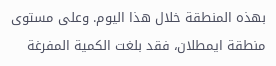بهذه المنطقة خلال هذا اليوم. وعلى مستوى منطقة ايمطلان، فقد بلغت الكمية المفرغة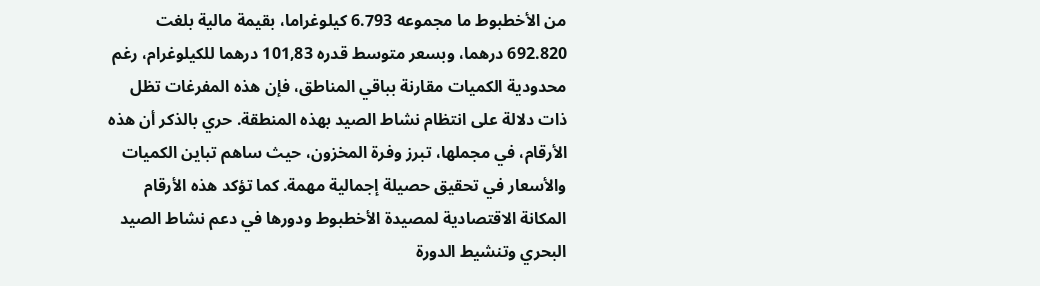من الأخطبوط ما مجموعه 6.793 كيلوغراما، بقيمة مالية بلغت 692.820 درهما، وبسعر متوسط قدره 101,83 درهما للكيلوغرام، رغم محدودية الكميات مقارنة بباقي المناطق، فإن هذه المفرغات تظل ذات دلالة على انتظام نشاط الصيد بهذه المنطقة. حري بالذكر أن هذه الأرقام، في مجملها، تبرز وفرة المخزون، حيث ساهم تباين الكميات والأسعار في تحقيق حصيلة إجمالية مهمة. كما تؤكد هذه الأرقام المكانة الاقتصادية لمصيدة الأخطبوط ودورها في دعم نشاط الصيد البحري وتنشيط الدورة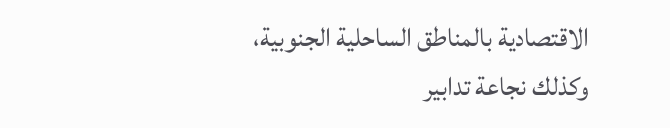الاقتصادية بالمناطق الساحلية الجنوبية، وكذلك نجاعة تدابير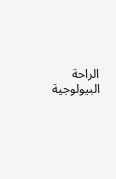الراحة البيولوجية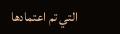التي تم اعتمادها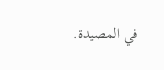في المصيدة.